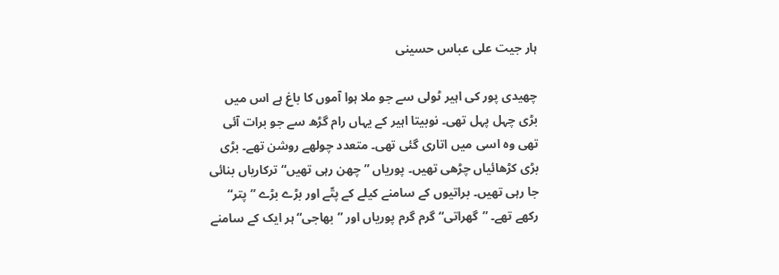ہار جیت علی عباس حسینی

چھیدی پور کی اہیر ٹولی سے جو ملا ہوا آموں کا باغ ہے اس میں بڑی چہل پہل تھی۔ نوبیتا اہیر کے یہاں رام گڑھ سے جو برات آئی تھی وہ اسی میں اتاری گئی تھی۔ متعدد چولھے روشن تھے۔ بڑی بڑی کڑھائیاں چڑھی تھیں۔ پوریاں ”چھن رہی تھیں“ ترکاریاں بنائی جا رہی تھیں۔ براتیوں کے سامنے کیلے کے پتّے اور بڑے بڑے ”پتر“ رکھے تھے۔ ”گھراتی“ گرم گرم پوریاں اور ”بھاجی“ ہر ایک کے سامنے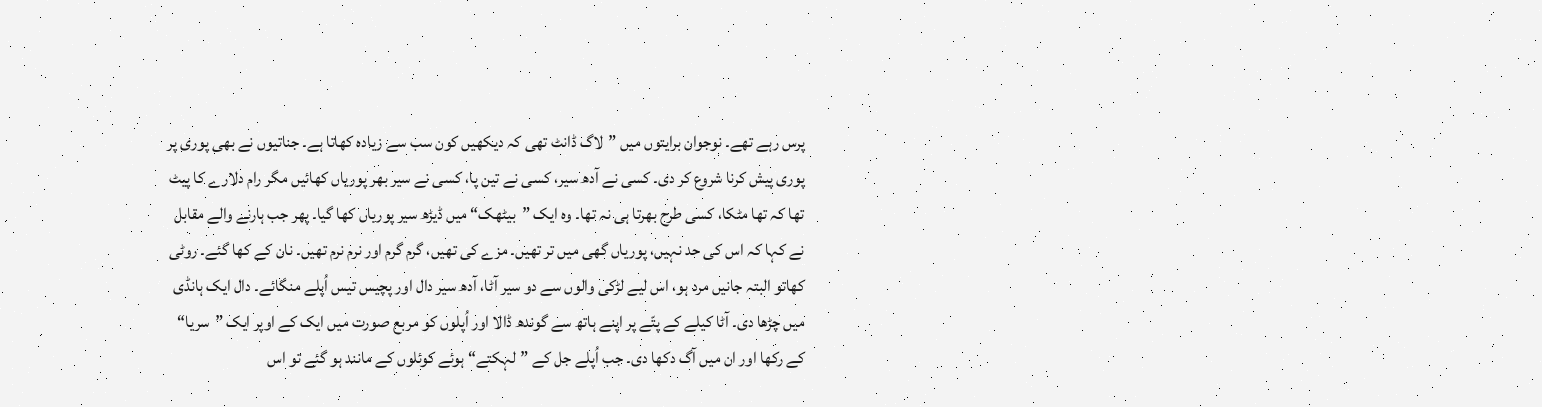پرس رہے تھے۔ نوجوان برایتوں میں ”لاگ ڈانٹ تھی کہ دیکھیں کون سب سے زیادہ کھاتا ہے۔ جناتیوں نے بھی پوری پر پوری پیش کرنا شروع کر دی۔ کسی نے آدھ سیر، کسی نے تین پا، کسی نے سیر بھر پوریاں کھائیں مگر رام دلارے کا پیٹ تھا کہ تھا مٹکا، کسی طرح بھرتا ہی نہ تھا۔ وہ ایک ”بیٹھک“ میں ڈیڑھ سیر پوریاں کھا گیا۔ پھر جب ہارنے والے مقابل نے کہا کہ اس کی حد نہیں، پوریاں گھی میں تر تھیں۔ مزے کی تھیں، گرم گرم اور نرم نرم تھیں۔ نان کے کھا گئے۔ روٹی کھاتو البتہ جانیں مرد ہو، اس لیے لڑکی والوں سے دو سیر آٹا، آدھ سیر دال اور پچیس تیس اُپلے منگائے۔ دال ایک ہانڈی میں چڑھا دی۔ آٹا کیلے کے پتّے پر اپنے ہاتھ سے گوندھ ڈالا اور اُپلوں کو مربع صورت میں ایک کے اوپر ایک ”سریا“ کے رکھا اور ان میں آگ دکھا دی۔ جب اُپلے جل کے ”لہکتے“ ہوئے کوئلوں کے مانند ہو گئے تو اس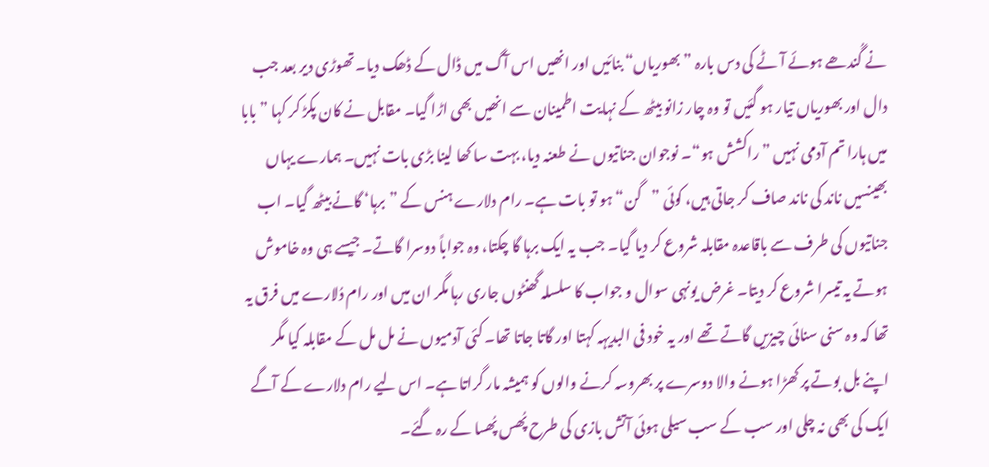نے گُندھے ہوئے آٹے کی دس بارہ ”بھوریاں“ بنائیں اور انھیں اس آگ میں ڈال کے ڈھک دیا۔ تھوڑی دیر بعد جب دال اور بھوریاں تیار ہو گئیں تو وہ چار زانو بیٹھ کے نہایت اطمینان سے انھیں بھی اڑا گیا۔ مقابل نے کان پکڑ کر کہا ”بابا میں ہارا تم آدمی نہیں ”راکشش ہو“۔ نوجوان جناتیوں نے طعنہ دیا، بہت سا کھا لینا بڑی بات نہیں۔ ہمارے یہاں بھینسیں ناند کی ناند صاف کر جاتی ہیں، کوئی ”گن“ ہو تو بات ہے۔ رام دلارے ہنس کے ”برہا‘ گانے بیٹھ گیا۔ اب جناتیوں کی طرف سے باقاعدہ مقابلہ شروع کر دیا گیا۔ جب یہ ایک برہا گا چکتا، وہ جواباً دوسرا گاتے۔ جیسے ہی وہ خاموش ہوتے یہ تیسرا شروع کر دیتا۔ غرض یونہی سوال و جواب کا سلسلہ گھنٹوں جاری رہا مگر ان میں اور رام دُلارے میں فرق یہ تھا کہ وہ سنی سنائی چیزیں گاتے تھے اور یہ خود فی البدیہہ کہتا اور گاتا جاتا تھا۔ کئی آدمیوں نے مل مل کے مقابلہ کیا مگر اپنے بل بوتے پر کھڑا ہونے والا دوسرے پر بھروسہ کرنے والوں کو ہمیشہ مار گراتا ہے۔ اس لیے رام دلارے کے آگے ایک کی بھی نہ چلی اور سب کے سب سیلی ہوئی آتش بازی کی طرح پُھس پُھسا کے رہ گئے۔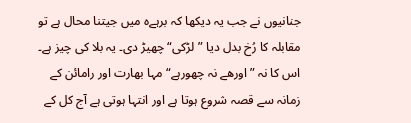جنانیوں نے جب یہ دیکھا کہ برہےہ میں جیتنا محال ہے تو مقابلہ کا رُخ بدل دیا ”لڑکی“ چھیڑ دی۔ یہ بلا کی چیز ہے۔ اس کا نہ ”اورھے نہ چھورہے“ مہا بھارت اور رامائن کے زمانہ سے قصہ شروع ہوتا ہے اور انتہا ہوتی ہے آج کل کے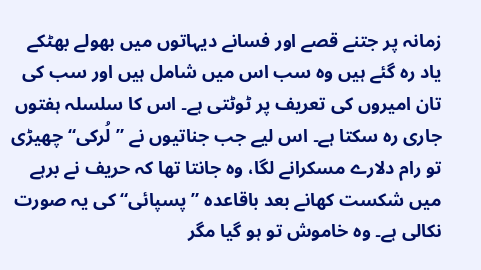زمانہ پر جتنے قصے اور فسانے دیہاتوں میں بھولے بھٹکے یاد رہ گئے ہیں وہ سب اس میں شامل ہیں اور سب کی تان امیروں کی تعریف پر ٹوٹتی ہے۔ اس کا سلسلہ ہفتوں جاری رہ سکتا ہے۔ اس لیے جب جناتیوں نے ”لُرکی“ چھیڑی تو رام دلارے مسکرانے لگا، وہ جانتا تھا کہ حریف نے برہے میں شکست کھانے بعد باقاعدہ ”پسپائی“ کی یہ صورت نکالی ہے۔ وہ خاموش تو ہو گیا مگر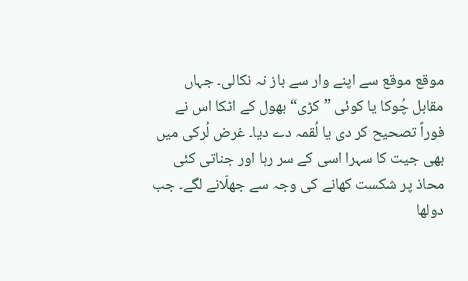موقع موقع سے اپنے وار سے باز نہ نکالی۔ جہاں مقابل چُوکا یا کوئی ”کڑی“ بھول کے اٹکا اس نے فوراً تصحیح کر دی یا لُقمہ دے دیا۔ غرض لُرکی میں بھی جیت کا سہرا اسی کے سر رہا اور جناتی کئی محاذ پر شکست کھانے کی وجہ سے جھلّانے لگے۔ جب دولھا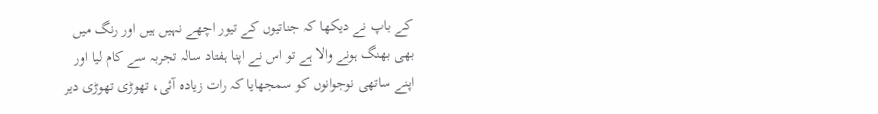کے باپ نے دیکھا کہ جناتیوں کے تیور اچھے نہیں ہیں اور رنگ میں بھی بھنگ ہونے والا ہے تو اس نے اپنا ہفتاد سالہ تجربہ سے کام لیا اور اپنے ساتھی نوجوانوں کو سمجھایا کہ رات زیادہ آئی، تھوڑی تھوڑی دیر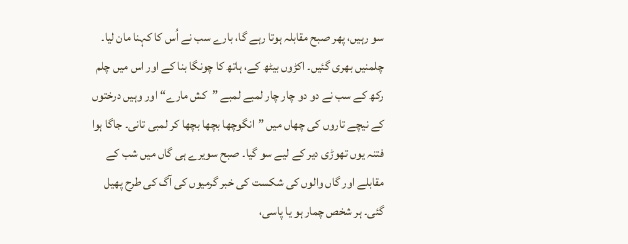سو رہیں، پھر صبح مقابلہ ہوتا رہے گا، بارے سب نے اُس کا کہنا مان لیا۔ چلمنیں بھری گئیں۔ اکڑوں بیٹھ کے، ہاتھ کا چونگا بنا کے اور اس میں چلم رکھ کے سب نے دو دو چار چار لمبے لمبے ”کش مارے“ اور وہیں درختوں کے نیچے تاروں کی چھاں میں ”انگوچھا بچھا بچھا کر لمبی تانی۔ جاگا ہوا فتنہ یوں تھوڑی دیر کے لیے سو گیا۔ صبح سویرے ہی گاں میں شب کے مقابلے اور گاں والوں کی شکست کی خبر گرمیوں کی آگ کی طرح پھیل گئی۔ ہر شخص چمار ہو یا پاسی،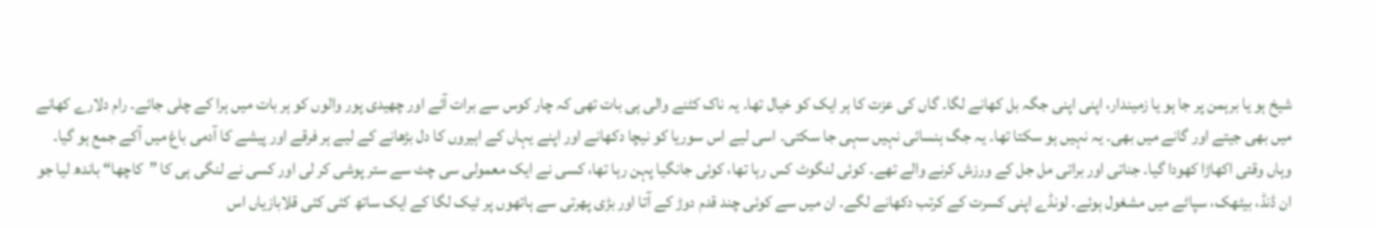شیخ ہو یا برہمن پر جا ہو یا زمیندار، اپنی اپنی جگہ بل کھانے لگا۔ گاں کی عزت کا ہر ایک کو خیال تھا۔ یہ ناک کٹنے والی ہی بات تھی کہ چار کوس سے برات آئے اور چھیدی پور والوں کو ہر بات میں ہرا کے چلی جائے۔ رام دلارے کھانے میں بھی جیتے اور گانے میں بھی۔ یہ نہیں ہو سکتا تھا۔ یہ جگ ہنسائی نہیں سہی جا سکتی۔ اسی لیے اس سوریا کو نیچا دکھانے اور اپنے یہاں کے اہیروں کا دل بڑھانے کے لیے ہر فرقے اور پیشے کا آدمی باغ میں آکے جمع ہو گیا۔ وہاں وقتی اکھاڑا کھودا گیا۔ جناتی اور براتی مل جل کے ورزش کرنے والے تھے۔ کوئی لنگوٹ کس رہا تھا، کوئی جانگیا پہن رہا تھا، کسی نے ایک معمولی سی چٹ سے ستر پوشی کر لی اور کسی نے لنگی ہی کا ”کاچھا“ باندھ لیا جو ان ڈنڈ، بیٹھک، سپاٹے میں مشغول ہوئے۔ لونڈے اپنی کسرت کے کرتب دکھانے لگے۔ ان میں سے کوئی چند قدم دوڑ کے آتا اور بڑی پھرتی سے ہاتھوں پر ٹیک لگا کے ایک ساتھ کئی کئی قلابازیاں اس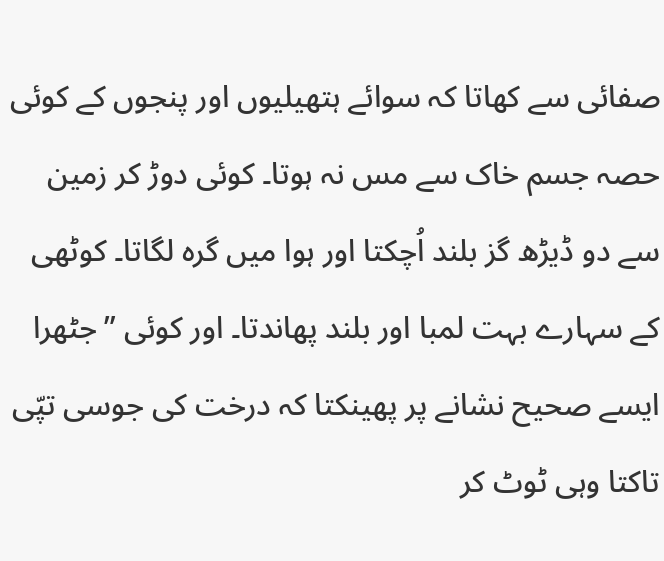صفائی سے کھاتا کہ سوائے ہتھیلیوں اور پنجوں کے کوئی حصہ جسم خاک سے مس نہ ہوتا۔ کوئی دوڑ کر زمین سے دو ڈیڑھ گز بلند اُچکتا اور ہوا میں گرہ لگاتا۔ کوٹھی کے سہارے بہت لمبا اور بلند پھاندتا۔ اور کوئی ”جٹھرا ایسے صحیح نشانے پر پھینکتا کہ درخت کی جوسی تپّی تاکتا وہی ٹوٹ کر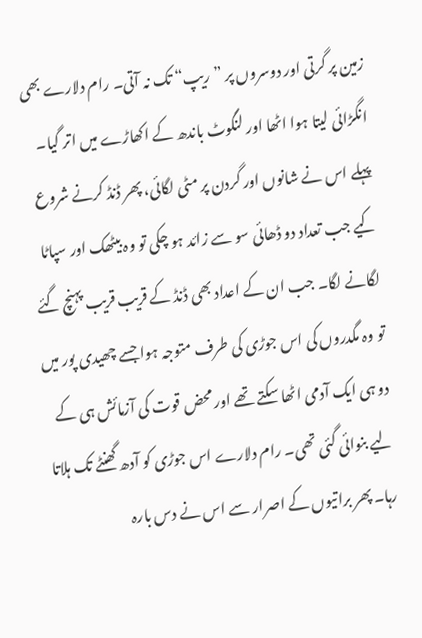زمین پر گرتی اور دوسروں پر ”ریپ“ تک نہ آتی۔ رام دلارے بھی انگڑائی لیتا ہوا اٹھا اور لنگوٹ باندھ کے اکھاڑے میں اتر گیا۔ پہلے اس نے شانوں اور گردن پر مٹی لگائی، پھر ڈنڈ کرنے شروع کیے جب تعداد دو ڈھائی سو سے زائد ہو چکی تو وہ بیٹھک اور سپاٹا لگانے لگا۔ جب ان کے اعداد بھی ڈنڈ کے قریب قریب پہنچ گئے تو وہ مگدروں کی اس جوڑی کی طرف متوجہ ہوا جسے چھیدی پور میں دو ہی ایک آدمی اٹھا سکتے تھے اور محض قوت کی آزمائش ہی کے لیے بنوائی گئی تھی۔ رام دلارے اس جوڑی کو آدھ گھنٹے تک ہلاتا رہا۔ پھر براتیوں کے اصرار سے اس نے دس بارہ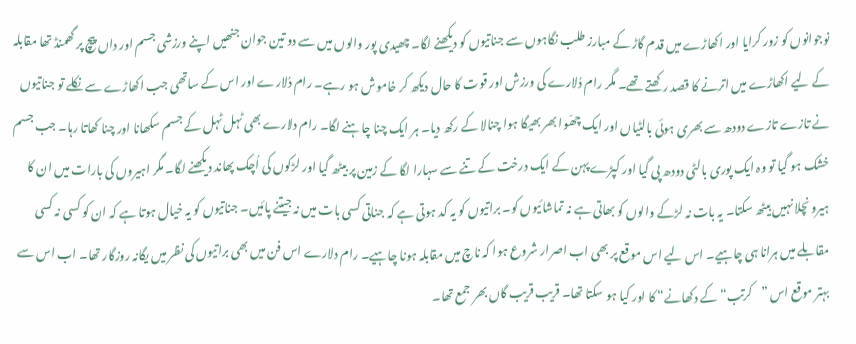نوجوانوں کو زور کرایا اور اکھاڑے میں قدم گاڑ کے مبارز طلب نگاہوں سے جناتیوں کو دیکھنے لگا۔ چھیدی پور والوں میں سے دو تین جوان جنھیں اپنے ورزشی جسم اور داں پیچ پر گھمنڈ تھا مقابلہ کے لیے اکھاڑے میں اترنے کا قصد رکھتے تھے۔ مگر رام دُلارے کی ورزش اور قوت کا حال دیکھ کر خاموش ہو رہے۔ رام دُلارے اور اس کے ساتھی جب اکھاڑے سے نکلے تو جناتیوں نے تازے تازے دودھ سے بھری ہوئی بالٹیاں اور ایک چھّوا بھر بھیگا ہوا چنالا کے رکھ دیا۔ ہر ایک چنا چاہنے لگا۔ رام دلارے بھی ٹہل ٹہل کے جسم سکھانا اور چنا کھاتا رہا۔ جب جسم خشک ہو گیا تو وہ ایک پوری بالٹی دودھ پی گیا اور کپڑے پہن کے ایک درخت کے تنے سے سہارا لگا کے زمین پر بیٹھ گیا اور لڑکوں کی اُچک پھاند دیکھنے لگا۔ مگر اہیروں کی بارات میں ان کا ہیرو نچلا نہیں بیٹھ سکتا۔ یہ بات نہ لڑکے والوں کو بھاتی ہے نہ تماشائیوں کو۔ براتیوں کو یہ کد ہوتی ہے کہ جناتی کسی بات میں نہ جیتنے پائیں۔ جناتیوں کو یہ خیال ہوتا ہے کہ ان کو کسی نہ کسی مقابلے میں ہرانا ہی چاہیے۔ اس لیے اس موقع پر بھی اب اصرار شروع ہوا کہ ناچ میں مقابلہ ہونا چاہیے۔ رام دلارے اس فن میں بھی براتیوں کی نظر میں یگانہ روزگار تھا۔ اب اس سے بہتر موقع اس ”کرتب“ کے دکھانے“ کا اور کیا ہو سکتا تھا۔ قریب قریب گاں بھر جمع تھا۔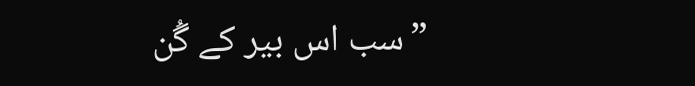”سب اس بیر کے گُن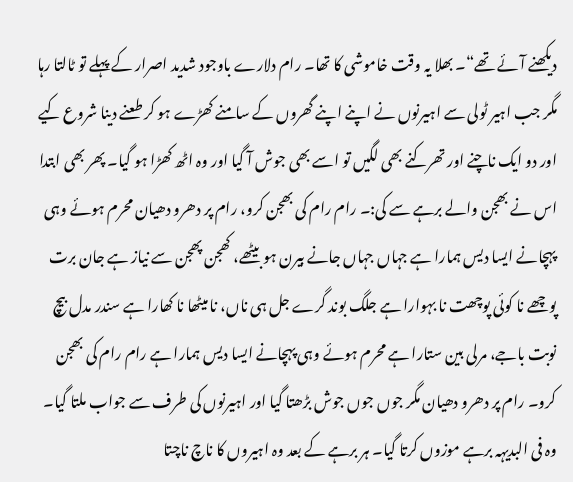دیکھنے آئے تھے“۔ بھلا یہ وقت خاموشی کا تھا۔ رام دلارے باوجود شدید اصرار کے پہلے تو ٹالتا رہا مگر جب اہیر ٹولی سے اہیرنوں نے اپنے اپنے گھروں کے سامنے کھڑے ہو کر طعنے دینا شروع کیے اور دو ایک ناچنے اور تھرکنے بھی لگیں تو اسے بھی جوش آ گیا اور وہ اٹھ کھڑا ہو گیا۔ پھر بھی ابتدا اس نے بھجن والے برہے سے کی:۔ رام رام کی بھجن کرو، رام پر دھرو دھیان محرم ہوئے وہی پہچانے ایسا دیس ہمارا ہے جہاں جہاں جانے بیرن ہو بیٹھے، کھجن پھجن سے نیاز ہے جان برت پوچھے نا کوئی پوچھت نا بہوارا ہے جلگ بوند گرے جل ہی ناں، نا میٹھا نا کھارا ہے سندر مدل بیچ نوبت باجے، مرلی بین ستارا ہے محرم ہوئے وہی پہچانے ایسا دیس ہمارا ہے رام رام کی بھجن کرو۔ رام پر دھرو دھیان مگر جوں جوں جوش بڑھتا گیا اور اہیرنوں کی طرف سے جواب ملتا گیا۔ وہ فی البدیہہ برہے موزوں کرتا گیا۔ ہر برہے کے بعد وہ اہیروں کا ناچ ناچتا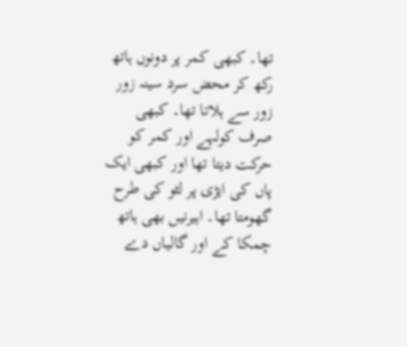تھا۔ کبھی کمر پر دونوں ہاتھ رکھ کر محض سرد سینہ زور زور سے ہلاتا تھا۔ کبھی صرف کولہے اور کمر کو حرکت دیتا تھا اور کبھی ایک پاں کی ایڑی پر لٹو کی طرح گھومتا تھا۔ اہیرنیں بھی ہاتھ چمکا کے اور گالیاں دے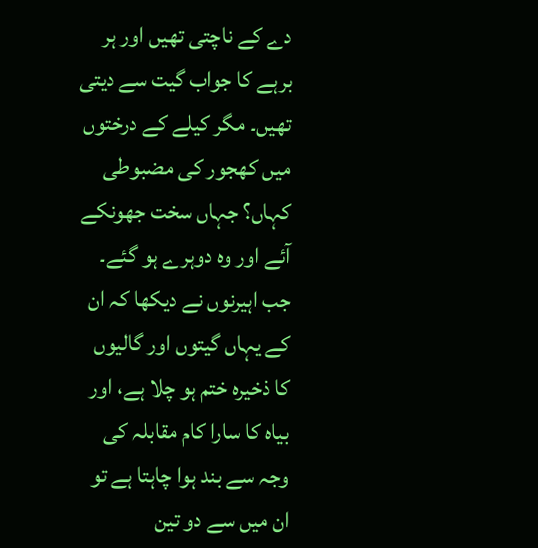دے کے ناچتی تھیں اور ہر برہے کا جواب گیت سے دیتی تھیں۔ مگر کیلے کے درختوں میں کھجور کی مضبوطی کہاں؟ جہاں سخت جھونکے آئے اور وہ دوہرے ہو گئے۔ جب اہیرنوں نے دیکھا کہ ان کے یہاں گیتوں اور گالیوں کا ذخیرہ ختم ہو چلا ہے، اور بیاہ کا سارا کام مقابلہ کی وجہ سے بند ہوا چاہتا ہے تو ان میں سے دو تین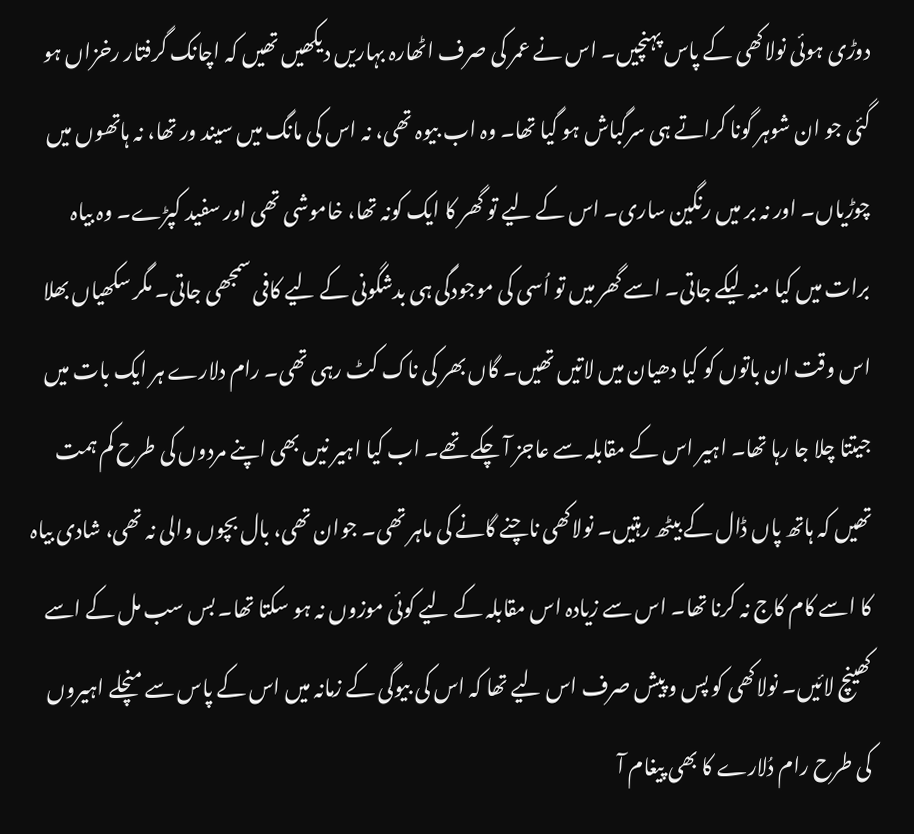دوڑی ہوئی نولاکھی کے پاس پہنچیں۔ اس نے عمر کی صرف اٹھارہ بہاریں دیکھیں تھیں کہ اچانک گرفتار رخزاں ہو گئی جو ان شوہر گونا کراتے ہی سرگباش ہو گیا تھا۔ وہ اب بیوہ تھی، نہ اس کی مانگ میں سیند ور تھا، نہ ہاتھوں میں چوڑیاں۔ اور نہ بر میں رنگین ساری۔ اس کے لیے تو گھر کا ایک کونہ تھا، خاموشی تھی اور سفید کپڑے۔ وہ بیاہ برات میں کیا منہ لیکے جاتی۔ اسے گھر میں تو اُسی کی موجودگی ہی بدشگونی کے لیے کافی سمجھی جاتی۔ مگر سکھیاں بھلا اس وقت ان باتوں کو کیا دھیان میں لاتیں تھیں۔ گاں بھر کی ناک کٹ رہی تھی۔ رام دلارے ہر ایک بات میں جیتتا چلا جا رہا تھا۔ اہیر اس کے مقابلہ سے عاجز آ چکے تھے۔ اب کیا اہیر نیں بھی اپنے مردوں کی طرح کم ہمت تھیں کہ ہاتھ پاں ڈال کے بیٹھ رہتیں۔ نولاکھی ناچنے گانے کی ماہر تھی۔ جوان تھی، بال بچوں والی نہ تھی، شادی بیاہ کا اسے کام کاج نہ کرنا تھا۔ اس سے زیادہ اس مقابلہ کے لیے کوئی موزوں نہ ہو سکتا تھا۔ بس سب مل کے اسے کھینچ لائیں۔ نولاکھی کو پس و پیش صرف اس لیے تھا کہ اس کی بیوگی کے زمانہ میں اس کے پاس سے منچلے اہیروں کی طرح رام دُلارے کا بھی پیغام آ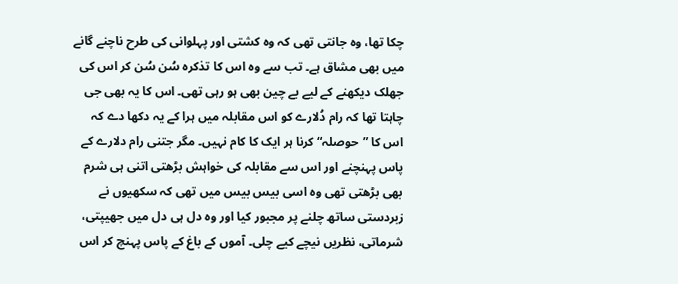چکا تھا، وہ جانتی تھی کہ وہ کشتی اور پہلوانی کی طرح ناچنے گانے میں بھی مشاق ہے۔ تب سے وہ اس کا تذکرہ سُن سُن کر اس کی جھلک دیکھنے کے لیے بے چین بھی ہو رہی تھی۔ اس کا یہ بھی جی چاہتا تھا کہ رام دُلارے کو اس مقابلہ میں ہرا کے یہ دکھا دے کہ اس کا ”حوصلہ“ کرنا ہر ایک کا کام نہیں۔ مگر جتنی رام دلارے کے پاس پہنچنے اور اس سے مقابلہ کی خواہش بڑھتی اتنی ہی شرم بھی بڑھتی تھی وہ اسی بیس بیس میں تھی کہ سکھیوں نے زبردستی ساتھ چلنے پر مجبور کیا اور وہ دل ہی دل میں جھیپتی، شرماتی، نظریں نیچے کیے چلی۔ آموں کے باغ کے پاس پہنچ کر اس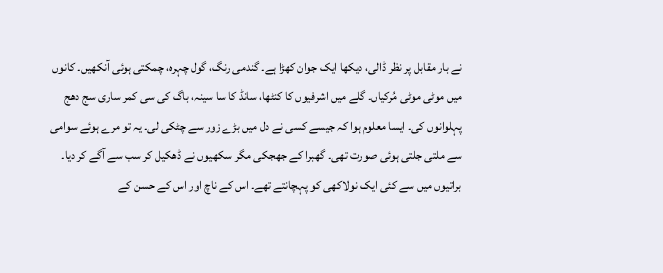نے بار مقابل پر نظر ڈالی، دیکھا ایک جوان کھڑا ہے۔ گندمی رنگ، گول چہرہ، چمکتی ہوئی آنکھیں۔ کانوں میں موٹی موٹی مُرکیاں۔ گلے میں اشرفیوں کا کنٹھا، سانڈ کا سا سینہ، باگ کی سی کمر ساری سج دھج پہلوانوں کی۔ ایسا معلوم ہوا کہ جیسے کسی نے دل میں بڑے زور سے چٹکی لی۔ یہ تو مرے ہوئے سوامی سے ملتی جلتی ہوئی صورت تھی۔ گھبرا کے جھجکی مگر سکھیوں نے ڈھکیل کر سب سے آگے کر دیا۔ براتیوں میں سے کئی ایک نولاکھی کو پہچانتے تھے۔ اس کے ناچ اور اس کے حسن کے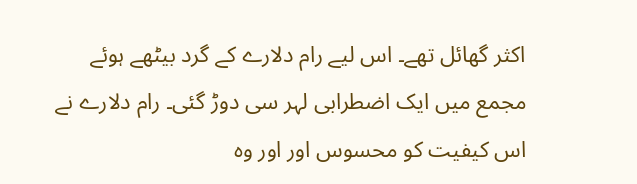اکثر گھائل تھے۔ اس لیے رام دلارے کے گرد بیٹھے ہوئے مجمع میں ایک اضطرابی لہر سی دوڑ گئی۔ رام دلارے نے اس کیفیت کو محسوس اور اور وہ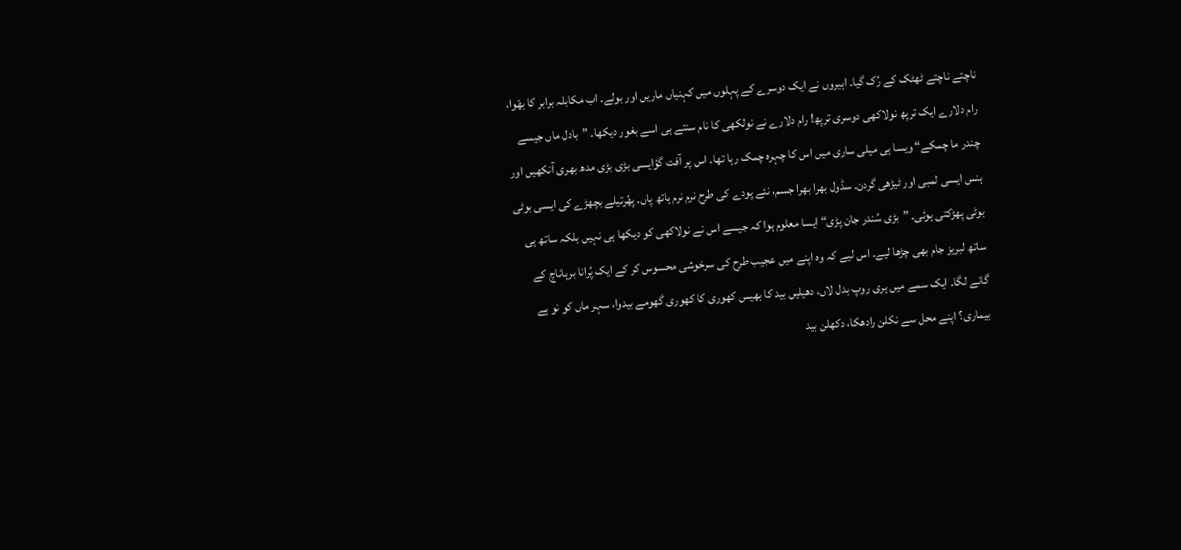ناچتے ناچتے ٹھٹک کے رُک گیا۔ اہیروں نے ایک دوسرے کے پہلوں میں کہنیاں ماریں اور بولے۔ اب مکابلہ برابر کا بھّوا، رام دلارے ایک ترپھ نولاکھی دوسری ترپھ! رام دلارے نے نولکھی کا نام سنتے ہی اسے بغور دیکھا۔ ”بادل ماں جیسے چندر ما چمکے“ ویسا ہی میلی ساری میں اس کا چہرہ چمک رہا تھا۔ اس پر آفت گؤایسی بڑی بڑی مدھ بھری آنکھیں اور ہنس ایسی لمبی اور ٹیڑھی گردن۔ سڈول بھرا بھرا جسم، نئے پودے کی طرح نرم نرم ہاتھ پاں۔ پھُرتیلے بچھڑے کی ایسی بوٹی بوٹی پھڑکتی ہوئی۔ ”بڑی سُندر جان پڑی“ ایسا معلوم ہوا کہ جیسے اس نے نولاکھی کو دیکھا ہی نہیں بلکہ ساتھ ہی ساتھ لبریز جام بھی چڑھا لیے۔ اس لیے کہ وہ اپنے میں عجیب طرح کی سرخوشی محسوس کر کے ایک پُرانا برہاناچ کے گانے لگا۔ ایک سمے میں ہری روپ بدل لاں، دھیلیں بید کا بھیس کھوری کا کھوری گھومے بیدوا، سہر ماں کو نو ہے بیماری؟ اپنے محل سے نکلن رادھکا، دکھلن بید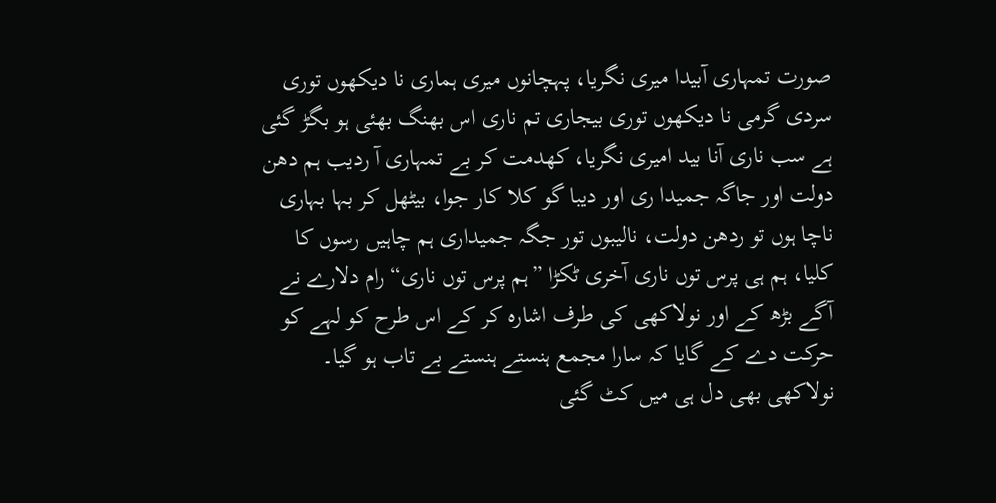صورت تمہاری آبیدا میری نگریا، پہچانوں میری ہماری نا دیکھوں توری سردی گرمی نا دیکھوں توری بیجاری تم ناری اس بھنگ بھئی ہو بگڑ گئی ہے سب ناری آنا بید امیری نگریا، کھدمت کر بے تمہاری آ ردیب ہم دھن دولت اور جاگہ جمیدا ری اور دیبا گو کلا کار جوا، بیٹھل کر بہا بہاری ناچا ہوں تو ردھن دولت، نالیبوں تور جگہ جمیداری ہم چاہیں رسوں کا کلیا، ہم ہی پرس توں ناری آخری ٹکڑا ”ہم پرس توں ناری“ رام دلارے نے آگے بڑھ کے اور نولاکھی کی طرف اشارہ کر کے اس طرح کو لہے کو حرکت دے کے گایا کہ سارا مجمع ہنستے ہنستے بے تاب ہو گیا۔ نولاکھی بھی دل ہی میں کٹ گئی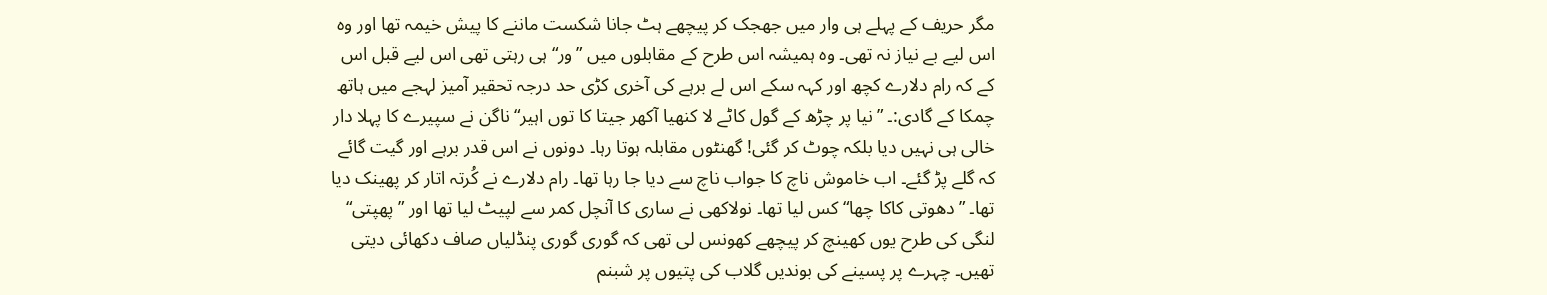مگر حریف کے پہلے ہی وار میں جھجک کر پیچھے ہٹ جانا شکست ماننے کا پیش خیمہ تھا اور وہ اس لیے بے نیاز نہ تھی۔ وہ ہمیشہ اس طرح کے مقابلوں میں ”ور“ ہی رہتی تھی اس لیے قبل اس کے کہ رام دلارے کچھ اور کہہ سکے اس لے برہے کی آخری کڑی حد درجہ تحقیر آمیز لہجے میں ہاتھ چمکا کے گادی:۔ ”نیا پر چڑھ کے گول کاٹے لا کنھیا آکھر جیتا کا توں اہیر“ ناگن نے سپیرے کا پہلا دار خالی ہی نہیں دیا بلکہ چوٹ کر گئی! گھنٹوں مقابلہ ہوتا رہا۔ دونوں نے اس قدر برہے اور گیت گائے کہ گلے پڑ گئے۔ اب خاموش ناچ کا جواب ناچ سے دیا جا رہا تھا۔ رام دلارے نے کُرتہ اتار کر پھینک دیا تھا۔ ”دھوتی کاکا چھا“ کس لیا تھا۔ نولاکھی نے ساری کا آنچل کمر سے لپیٹ لیا تھا اور ”پھپتی“ لنگی کی طرح یوں کھینچ کر پیچھے کھونس لی تھی کہ گوری گوری پنڈلیاں صاف دکھائی دیتی تھیں۔ چہرے پر پسینے کی بوندیں گلاب کی پتیوں پر شبنم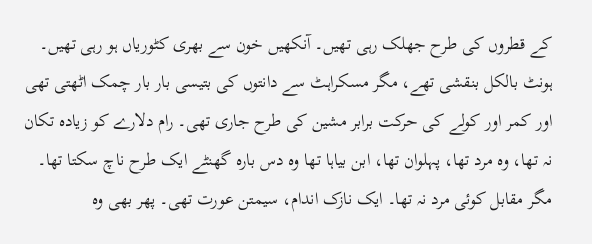کے قطروں کی طرح جھلک رہی تھیں۔ آنکھیں خون سے بھری کٹوریاں ہو رہی تھیں۔ ہونٹ بالکل بنقشی تھے، مگر مسکراہٹ سے دانتوں کی بتیسی بار بار چمک اٹھتی تھی اور کمر اور کولے کی حرکت برابر مشین کی طرح جاری تھی۔ رام دلارے کو زیادہ تکان نہ تھا، وہ مرد تھا، پہلوان تھا، ابن بیاہا تھا وہ دس بارہ گھنٹے ایک طرح ناچ سکتا تھا۔ مگر مقابل کوئی مرد نہ تھا۔ ایک نازک اندام، سیمتن عورت تھی۔ پھر بھی وہ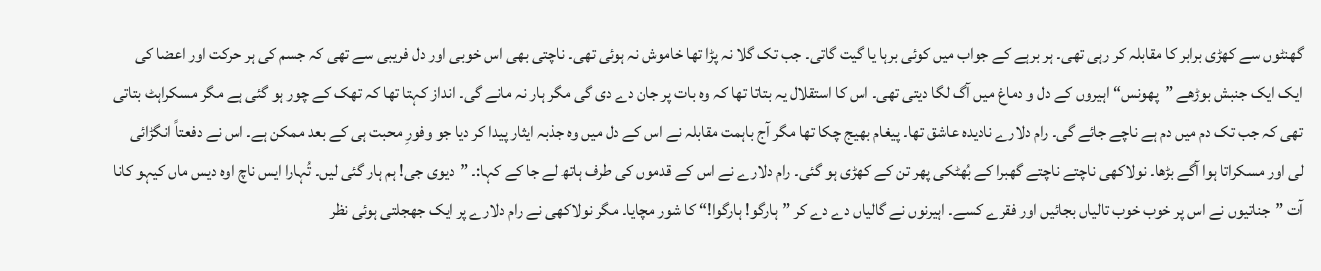گھنٹوں سے کھڑی برابر کا مقابلہ کر رہی تھی۔ ہر برہے کے جواب میں کوئی برہا یا گیت گاتی۔ جب تک گلا نہ پڑا تھا خاموش نہ ہوئی تھی۔ ناچتی بھی اس خوبی اور دل فریبی سے تھی کہ جسم کی ہر حرکت اور اعضا کی ایک ایک جنبش بوڑھے ”پھونس“ اہیروں کے دل و دماغ میں آگ لگا دیتی تھی۔ اس کا استقلال یہ بتاتا تھا کہ وہ بات پر جان دے دی گی مگر ہار نہ مانے گی۔ انداز کہتا تھا کہ تھک کے چور ہو گئی ہے مگر مسکراہٹ بتاتی تھی کہ جب تک دم میں دم ہے ناچے جائے گی۔ رام دلارے نادیدہ عاشق تھا۔ پیغام بھیج چکا تھا مگر آج باہمت مقابلہ نے اس کے دل میں وہ جذبہ ایثار پیدا کر دیا جو وفورِ محبت ہی کے بعد ممکن ہے۔ اس نے دفعتاً انگڑائی لی اور مسکراتا ہوا آگے بڑھا۔ نولاکھی ناچتے ناچتے گھبرا کے بُھٹکی پھر تن کے کھڑی ہو گئی۔ رام دلارے نے اس کے قدموں کی طرف ہاتھ لے جا کے کہا:۔ ”دیوی جی! ہم ہار گئی لیں۔ تُہارا ایس ناچ اوہ دیس ماں کیہو کانا آت ”جناتیوں نے اس پر خوب خوب تالیاں بجائیں اور فقرے کسے۔ اہیرنوں نے گالیاں دے دے کر ”ہارگو! ہارگوا!“ کا شور مچایا۔ مگر نولاکھی نے رام دلارے پر ایک جھجلتی ہوئی نظر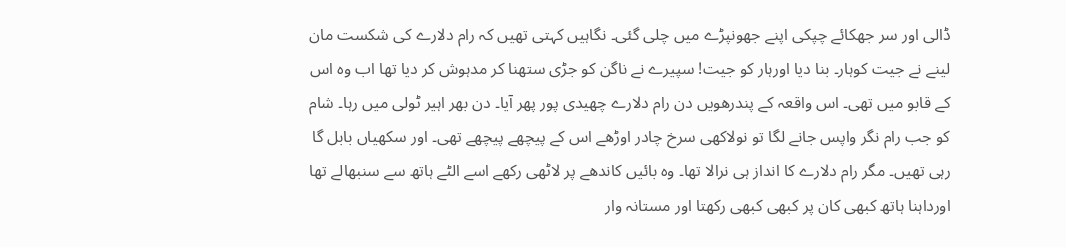ڈالی اور سر جھکائے چپکی اپنے جھونپڑے میں چلی گئی۔ نگاہیں کہتی تھیں کہ رام دلارے کی شکست مان لینے نے جیت کوہار۔ بنا دیا اورہار کو جیت! سپیرے نے ناگن کو جڑی ستھنا کر مدہوش کر دیا تھا اب وہ اس کے قابو میں تھی۔ اس واقعہ کے پندرھویں دن رام دلارے چھیدی پور پھر آیا۔ دن بھر اہیر ٹولی میں رہا۔ شام کو جب رام نگر واپس جانے لگا تو نولاکھی سرخ چادر اوڑھے اس کے پیچھے پیچھے تھی۔ اور سکھیاں بابل گا رہی تھیں۔ مگر رام دلارے کا انداز ہی نرالا تھا۔ وہ بائیں کاندھے پر لاٹھی رکھے اسے الٹے ہاتھ سے سنبھالے تھا اورداہنا ہاتھ کبھی کان پر کبھی کبھی رکھتا اور مستانہ وار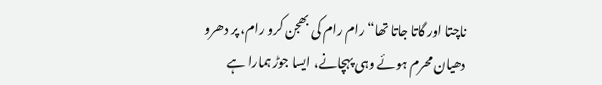ناچتا اور گاتا جاتا تھا“ رام رام کی بھجن کرو رام، پر دھرو دھیان محرم ہوئے وہی پہچانے، ایسا جوڑ ہمارا ہے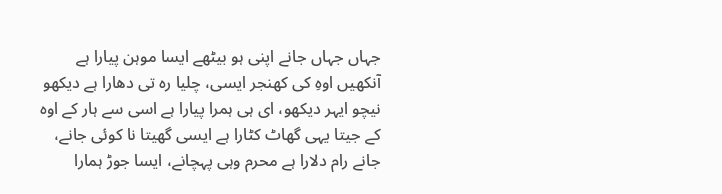جہاں جہاں جانے اپنی ہو بیٹھے ایسا موہن پیارا ہے آنکھیں اوہِ کی کھنجر ایسی، چلیا رہ تی دھارا ہے دیکھو نیچو ایہر دیکھو، ای ہی ہمرا پیارا ہے اسی سے ہار کے اوہ کے جیتا یہی گھاٹ کٹارا ہے ایسی گھیتا نا کوئی جانے، جانے رام دلارا ہے محرم وہی پہچانے، ایسا جوڑ ہمارا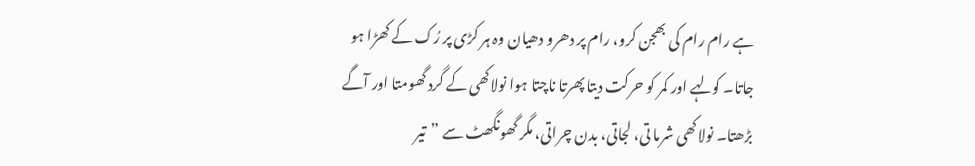ہے رام رام کی بھجن کرو، رام پر دھرو دھیان وہ ہر کڑی پر رُک کے کھڑا ہو جاتا۔ کولہے اور کمر کو حرکت دیتا پھرتا ناچتا ہوا نولاکھی کے گرد گھومتا اور آگے بڑھتا۔ نولاکھی شرما تی، لجاتی، بدن چراتی، مگر گھونگھٹ سے ”تیر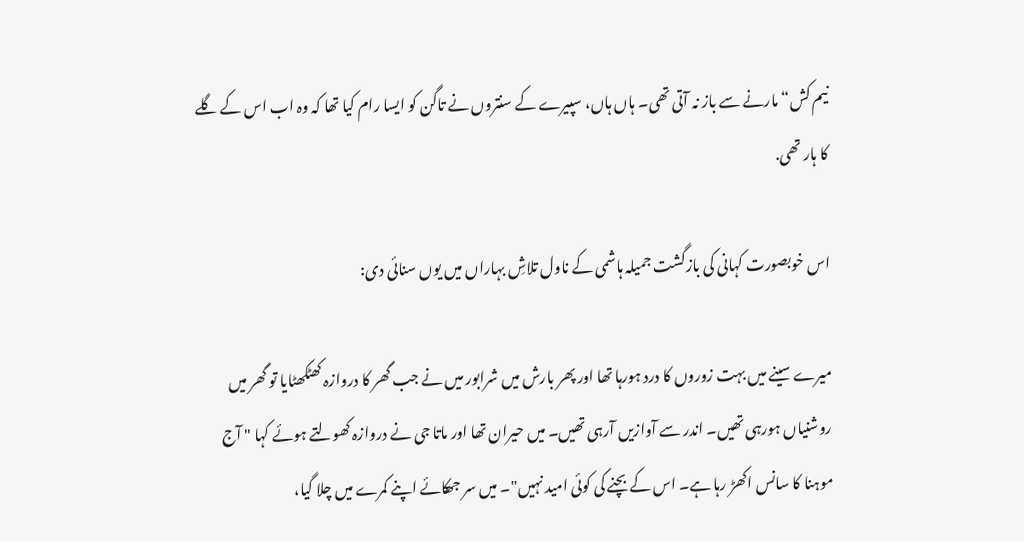نیم کش“ مارنے سے باز نہ آتی تھی۔ ہاں ہاں، سپیرے کے سنتروں نے تاگن کو ایسا رام کیا تھا کہ وہ اب اس کے گلے کا ہار تھی.

اس خوبصورت کہانی کی بازگشت جمیلہ ہاشمی کے ناول تلاشِ بہاراں میں یوں سنائی دی:

میرے سینے میں بہت زوروں کا درد ہورہا تھا اور پھر بارش میں شرابور میں نے جب گھر کا دروازہ کھٹکھٹایا تو گھر میں روشنیاں ہورہی تھیں۔ اندر سے آوازیں آرہی تھیں۔ میں حیران تھا اور ماتا جی نے دروازہ کھولتے ہوئے کہا " آج موہنا کا سانس اکھڑ رہا ہے۔ اس کے بچنے کی کوئی امید نہیں"۔ میں سر جھکائے اپنے کمرے میں چلا گیا،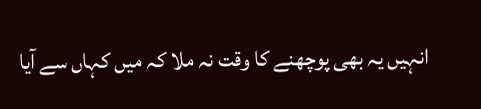انہیں یہ بھی پوچھنے کا وقت نہ ملا کہ میں کہاں سے آیا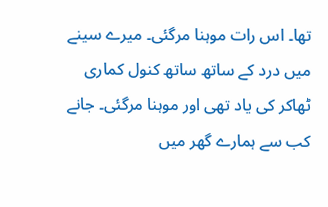تھا۔ اس رات موہنا مرگئی۔ میرے سینے میں درد کے ساتھ ساتھ کنول کماری ٹھاکر کی یاد تھی اور موہنا مرگئی۔ جانے کب سے ہمارے گھر میں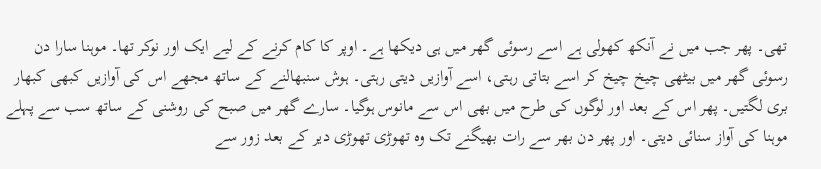تھی۔ پھر جب میں نے آنکھ کھولی ہے اسے رسوئی گھر میں ہی دیکھا ہے۔ اوپر کا کام کرنے کے لیے ایک اور نوکر تھا۔ موہنا سارا دن رسوئی گھر میں بیٹھی چیخ چیخ کر اسے بتاتی رہتی، اسے آوازیں دیتی رہتی۔ ہوش سنبھالنے کے ساتھ مجھے اس کی آوازیں کبھی کبھار بری لگتیں۔ پھر اس کے بعد اور لوگوں کی طرح میں بھی اس سے مانوس ہوگیا۔ سارے گھر میں صبح کی روشنی کے ساتھ سب سے پہلے موہنا کی آواز سنائی دیتی۔ اور پھر دن بھر سے رات بھیگنے تک وہ تھوڑی تھوڑی دیر کے بعد زور سے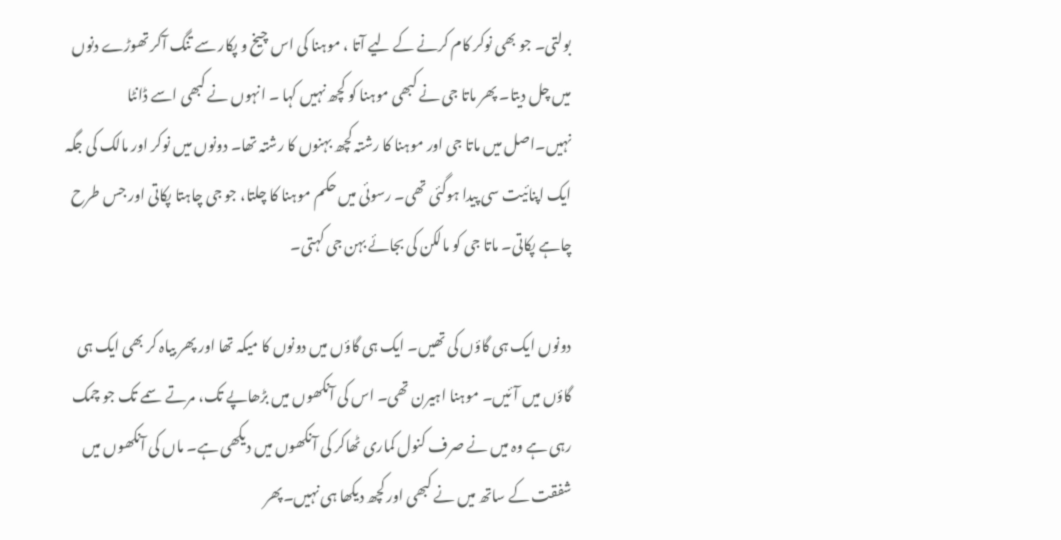بولتی۔ جو بھی نوکر کام کرنے کے لیے آتا ، موہنا کی اس چیخ و پکار سے تنگ آکر تھوڑے دنوں میں چل دیتا۔ پھر ماتا جی نے کبھی موہنا کو کچھ نہیں کہا ۔ انہوں نے کبھی اسے ڈانٹا نہیں۔اصل میں ماتا جی اور موہنا کا رشتہ کچھ بہنوں کا رشتہ تھا۔ دونوں میں نوکر اور مالک کی جگہ ایک اپنائیت سی پیدا ہوگئی تھی۔ رسوئی میں حکم موہنا کا چلتا، جو جی چاہتا پکاتی اور جس طرح چاہے پکاتی۔ ماتا جی کو مالکن کی بجائے بہن جی کہتی۔

دونوں ایک ہی گاؤں کی تھیں۔ ایک ہی گاؤں میں دونوں کا میکہ تھا اور پھر بیاہ کر بھی ایک ہی گاؤں میں آئیں۔ موہنا اہیرن تھی۔ اس کی آنکھوں میں بڑھاپے تک، مرتے سمے تک جو چمک رہی ہے وہ میں نے صرف کنول کماری ٹھاکر کی آنکھوں میں دیکھی ہے۔ ماں کی آنکھوں میں شفقت کے ساتھ میں نے کبھی اور کچھ دیکھا ہی نہیں۔پھر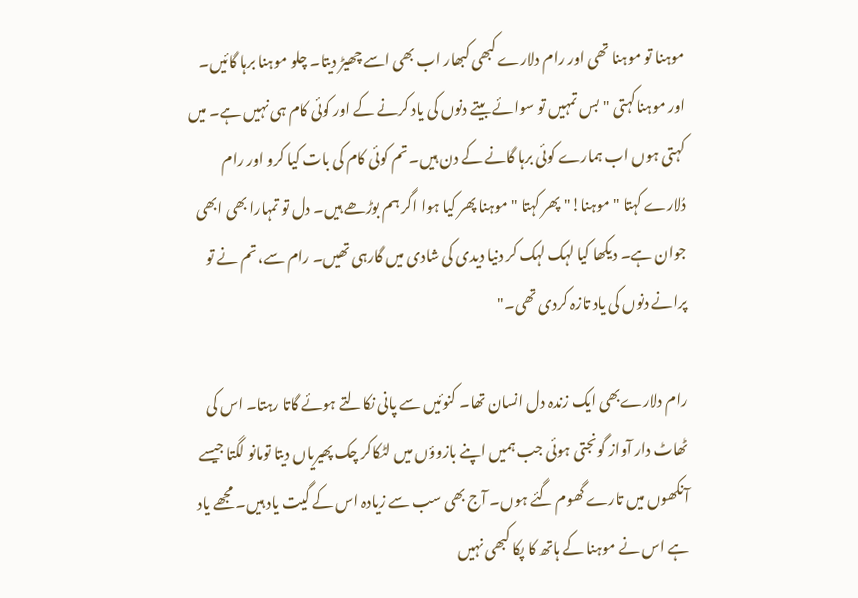موہنا تو موہنا تھی اور رام دلارے کبھی کبھار اب بھی اسے چھیڑ دیتا۔ چلو موہنا برہا گائیں۔ اور موہناکہتی " بس تمہیں تو سوائے بیتے دنوں کی یاد کرنے کے اور کوئی کام ہی نہیں ہے۔ میں کہتی ہوں اب ہمارے کوئی برہا گانے کے دن ہیں۔ تم کوئی کام کی بات کیا کرو اور رام دُلارے کہتا " موہنا!" پھر کہتا " موہنا پھر کیا ہوا اگر ہم بوڑھے ہیں۔ دل تو تمہارا بھی ابھی جوان ہے۔ دیکھا کیا لہک لہک کر دنیا دیدی کی شادی میں گارہی تھیں۔ رام سے، تم نے تو پرانے دنوں کی یاد تازہ کردی تھی۔"

رام دلارےبھی ایک زندہ دل انسان تھا۔ کنوئیں سے پانی نکالتے ہوئے گاتا رہتا۔ اس کی ٹھاٹ دار آواز گونجتی ہوئی جب ہمیں اپنے بازوؤں میں لٹکاکر چک پھیریاں دیتا تومانو لگتا جیسے آنکھوں میں تارے گھوم گئے ہوں۔ آج بھی سب سے زیادہ اس کے گیت یاد ہیں۔ مجھے یاد ہے اس نے موہنا کے ہاتھ کا پکا کبھی نہیں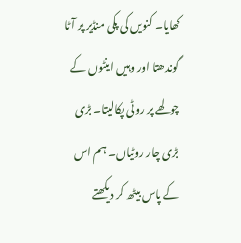کھایا۔ کنویں کی پکی منڈیر پر آٹا گوندھتا اور وہیں اینٹوں کے چولھے پر روٹی پکالیتا۔ بڑی بڑی چار روٹیاں۔ ہم اس کے پاس بیٹھ کر دیکھتے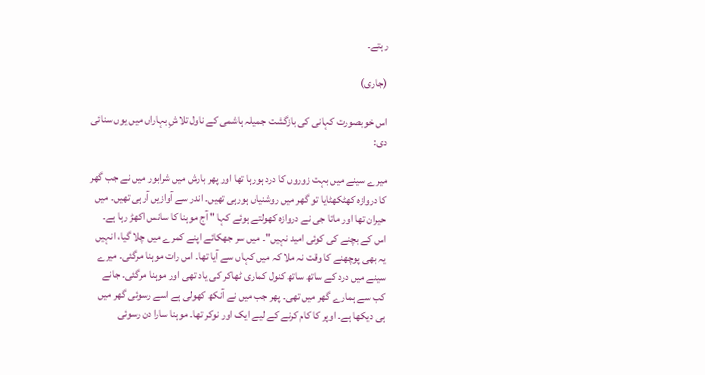رہتے۔

(جاری)

اس خوبصورت کہانی کی بازگشت جمیلہ ہاشمی کے ناول تلاشِ بہاراں میں یوں سنائی دی:

میرے سینے میں بہت زوروں کا درد ہورہا تھا اور پھر بارش میں شرابور میں نے جب گھر کا دروازہ کھٹکھٹایا تو گھر میں روشنیاں ہورہی تھیں۔ اندر سے آوازیں آرہی تھیں۔ میں حیران تھا اور ماتا جی نے دروازہ کھولتے ہوئے کہا " آج موہنا کا سانس اکھڑ رہا ہے۔ اس کے بچنے کی کوئی امید نہیں"۔ میں سر جھکائے اپنے کمرے میں چلا گیا، انہیں یہ بھی پوچھنے کا وقت نہ ملا کہ میں کہاں سے آیا تھا۔ اس رات موہنا مرگئی۔ میرے سینے میں درد کے ساتھ ساتھ کنول کماری ٹھاکر کی یاد تھی اور موہنا مرگئی۔ جانے کب سے ہمارے گھر میں تھی۔ پھر جب میں نے آنکھ کھولی ہے اسے رسوئی گھر میں ہی دیکھا ہے۔ اوپر کا کام کرنے کے لیے ایک اور نوکر تھا۔ موہنا سارا دن رسوئی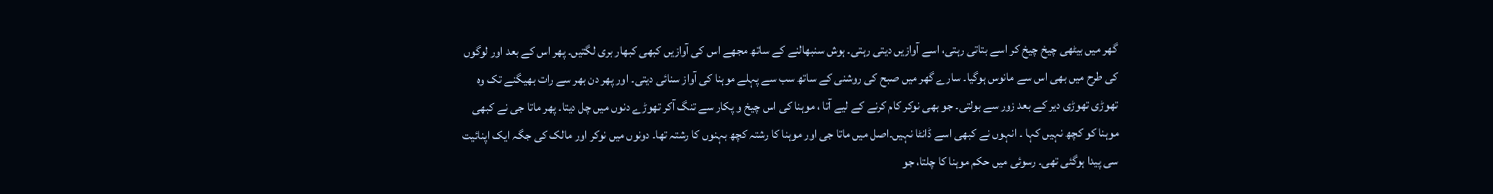گھر میں بیٹھی چیخ چیخ کر اسے بتاتی رہتی، اسے آوازیں دیتی رہتی۔ ہوش سنبھالنے کے ساتھ مجھے اس کی آوازیں کبھی کبھار بری لگتیں۔ پھر اس کے بعد اور لوگوں کی طرح میں بھی اس سے مانوس ہوگیا۔ سارے گھر میں صبح کی روشنی کے ساتھ سب سے پہلے موہنا کی آواز سنائی دیتی۔ اور پھر دن بھر سے رات بھیگنے تک وہ تھوڑی تھوڑی دیر کے بعد زور سے بولتی۔ جو بھی نوکر کام کرنے کے لیے آتا ، موہنا کی اس چیخ و پکار سے تنگ آکر تھوڑے دنوں میں چل دیتا۔ پھر ماتا جی نے کبھی موہنا کو کچھ نہیں کہا ۔ انہوں نے کبھی اسے ڈانٹا نہیں۔اصل میں ماتا جی اور موہنا کا رشتہ کچھ بہنوں کا رشتہ تھا۔ دونوں میں نوکر اور مالک کی جگہ ایک اپنائیت سی پیدا ہوگئی تھی۔ رسوئی میں حکم موہنا کا چلتا، جو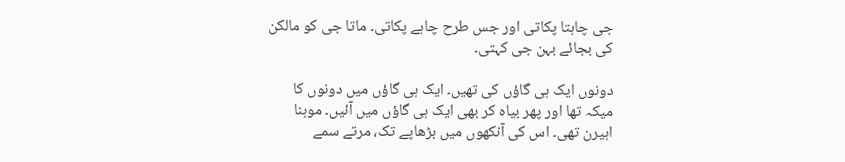جی چاہتا پکاتی اور جس طرح چاہے پکاتی۔ ماتا جی کو مالکن کی بجائے بہن جی کہتی۔

دونوں ایک ہی گاؤں کی تھیں۔ ایک ہی گاؤں میں دونوں کا میکہ تھا اور پھر بیاہ کر بھی ایک ہی گاؤں میں آئیں۔ موہنا اہیرن تھی۔ اس کی آنکھوں میں بڑھاپے تک، مرتے سمے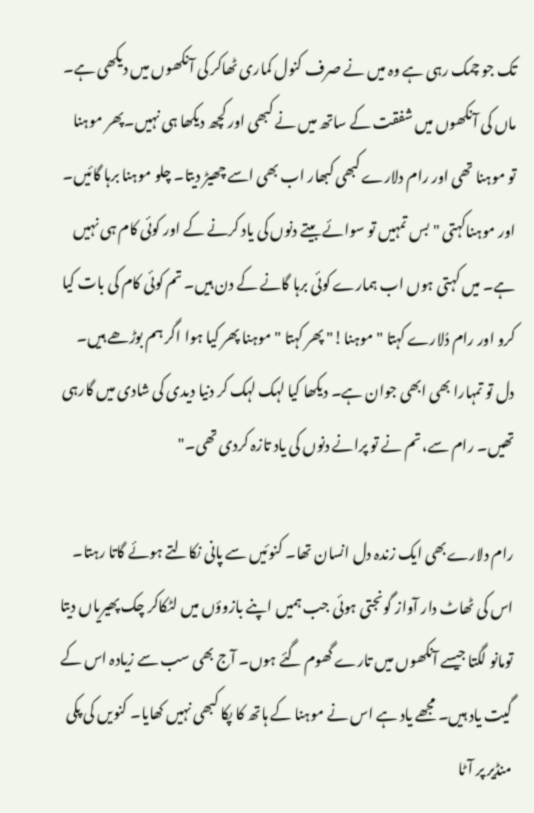تک جو چمک رہی ہے وہ میں نے صرف کنول کماری ٹھاکر کی آنکھوں میں دیکھی ہے۔ ماں کی آنکھوں میں شفقت کے ساتھ میں نے کبھی اور کچھ دیکھا ہی نہیں۔پھر موہنا تو موہنا تھی اور رام دلارے کبھی کبھار اب بھی اسے چھیڑ دیتا۔ چلو موہنا برہا گائیں۔ اور موہناکہتی " بس تمہیں تو سوائے بیتے دنوں کی یاد کرنے کے اور کوئی کام ہی نہیں ہے۔ میں کہتی ہوں اب ہمارے کوئی برہا گانے کے دن ہیں۔ تم کوئی کام کی بات کیا کرو اور رام دُلارے کہتا " موہنا!" پھر کہتا " موہنا پھر کیا ہوا اگر ہم بوڑھے ہیں۔ دل تو تمہارا بھی ابھی جوان ہے۔ دیکھا کیا لہک لہک کر دنیا دیدی کی شادی میں گارہی تھیں۔ رام سے، تم نے تو پرانے دنوں کی یاد تازہ کردی تھی۔"

رام دلارےبھی ایک زندہ دل انسان تھا۔ کنوئیں سے پانی نکالتے ہوئے گاتا رہتا۔ اس کی ٹھاٹ دار آواز گونجتی ہوئی جب ہمیں اپنے بازوؤں میں لٹکاکر چک پھیریاں دیتا تومانو لگتا جیسے آنکھوں میں تارے گھوم گئے ہوں۔ آج بھی سب سے زیادہ اس کے گیت یاد ہیں۔ مجھے یاد ہے اس نے موہنا کے ہاتھ کا پکا کبھی نہیں کھایا۔ کنویں کی پکی منڈیر پر آٹا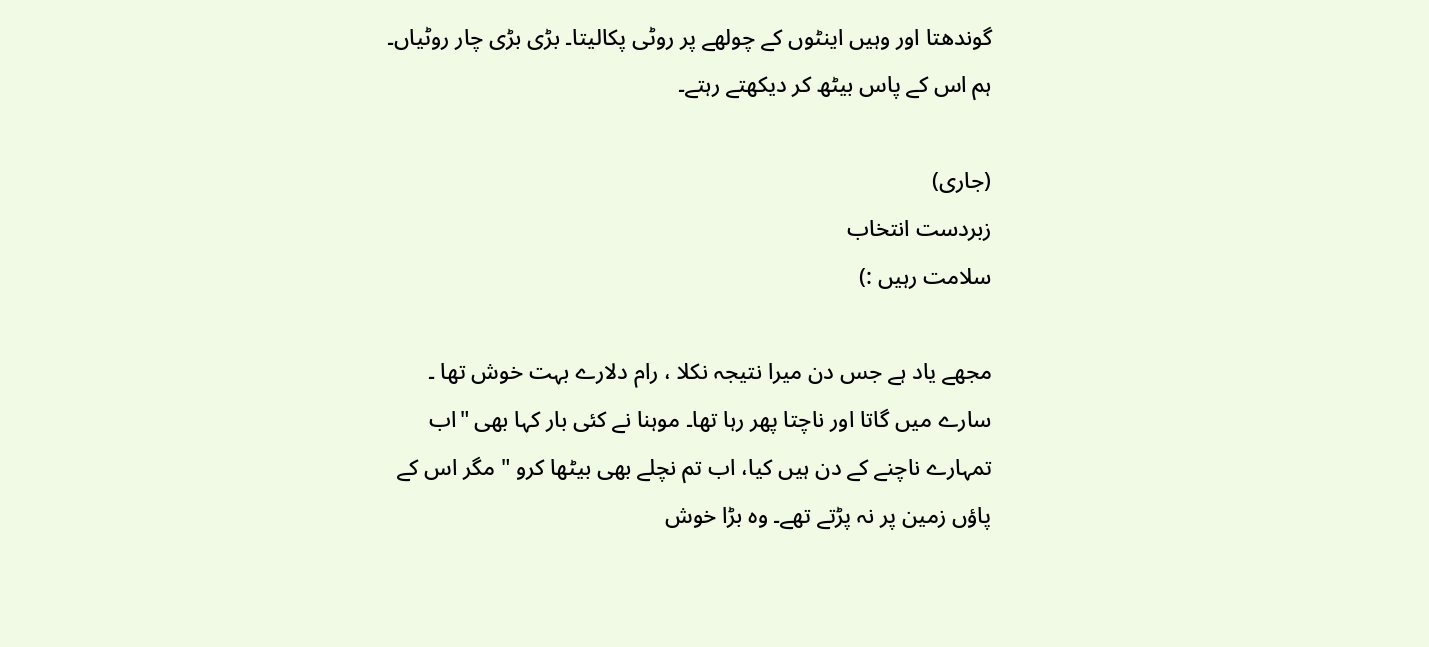گوندھتا اور وہیں اینٹوں کے چولھے پر روٹی پکالیتا۔ بڑی بڑی چار روٹیاں۔ ہم اس کے پاس بیٹھ کر دیکھتے رہتے۔

(جاری)
زبردست انتخاب
سلامت رہیں :)

مجھے یاد ہے جس دن میرا نتیجہ نکلا ، رام دلارے بہت خوش تھا ۔ سارے میں گاتا اور ناچتا پھر رہا تھا۔ موہنا نے کئی بار کہا بھی "اب تمہارے ناچنے کے دن ہیں کیا، اب تم نچلے بھی بیٹھا کرو " مگر اس کے پاؤں زمین پر نہ پڑتے تھے۔ وہ بڑا خوش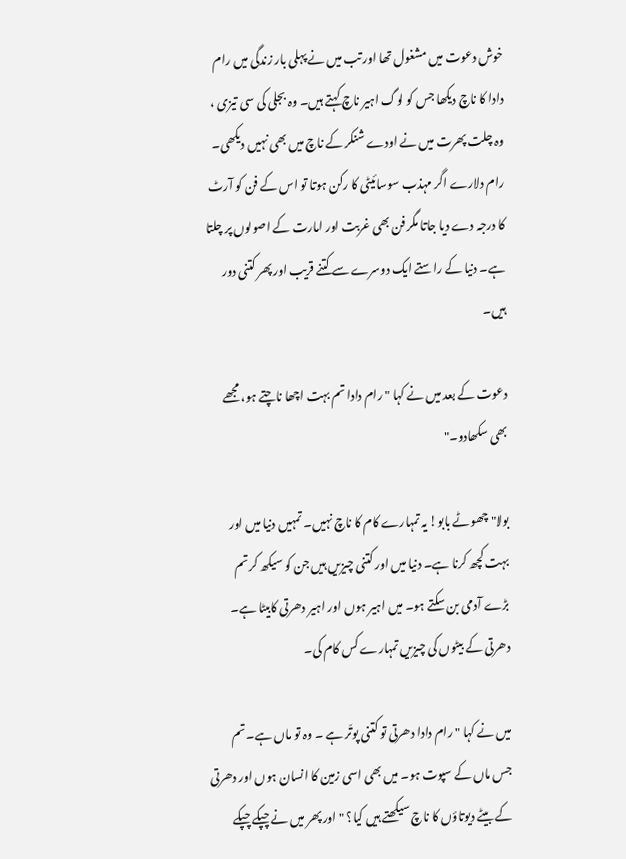خوش دعوت میں مشغول تھا اور تب میں نے پہلی بار زندگی میں رام دادا کا ناچ دیکھا جس کو لوگ اہیر ناچ کہتے ہیں۔ وہ بجلی کی سی تیزی ، وہ چلت پھرت میں نے اودے شنکر کے ناچ میں بھی نہیں دیکھی۔ رام دلارے اگر مہذب سوسائیٹی کا رکن ہوتا تو اس کے فن کو آرٹ کا درجہ دے دیا جاتا مگر فن بھی غربت اور امارت کے اصولوں پر چلتا ہے۔ دنیا کے راستے ایک دوسرے سے کتنے قریب اور پھر کتنی دور ہیں۔

دعوت کے بعد میں نے کہا " رام دادا تم بہت اچھا ناچتے ہو، مجھے بھی سکھادو۔"

بولا" چھوٹے بابو! یہ تمہارے کام کا ناچ نہیں۔ تمہیں دنیا میں اور بہت کچھ کرنا ہے۔ دنیا میں اور کتنی چیزیں ہیں جن کو سیکھ کر تم بڑے آدمی بن سکتے ہو۔ میں اہیر ہوں اور اہیر دھرتی کابیٹا ہے۔ دھرتی کے بیٹوں کی چیزیں تمہارے کس کام کی۔

میں نے کہا " رام دادا دھرتی تو کتنی پوتّر ہے ۔ وہ تو ماں ہے۔ تم جس ماں کے سپوت ہو۔ میں بھی اسی زمین کا انسان ہوں اور دھرتی کے بیٹے دیوتاؤں کا ناچ سیکھتے ہیں کیا؟ " اور پھر میں نے چپکے چپکے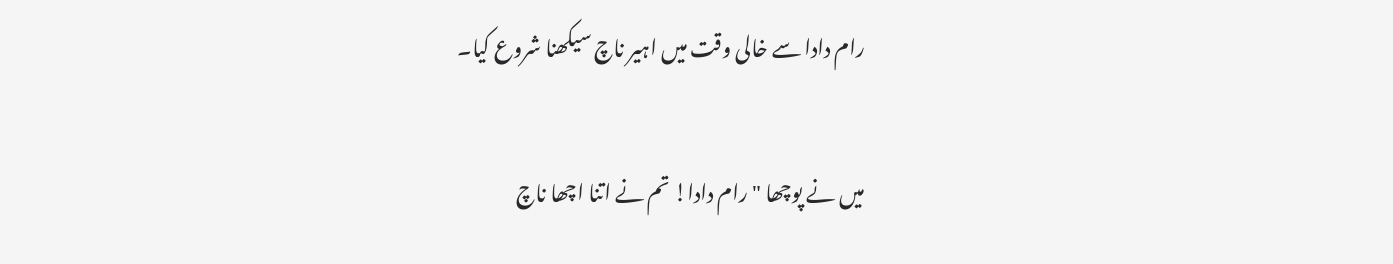رام دادا سے خالی وقت میں اہیر ناچ سیکھنا شروع کیا۔

میں نے پوچھا " رام دادا! تم نے اتنا اچھا ناچ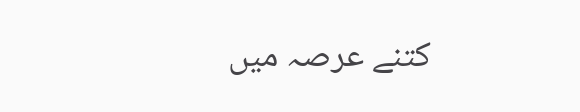کتنے عرصہ میں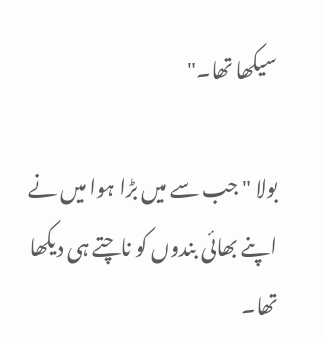سیکھا تھا۔"

بولا " جب سے میں بڑا ہوا میں نے اپنے بھائی بندوں کو ناچتے ہی دیکھا تھا۔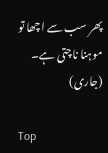پھر سب سے اچھا تو موہنا ناچتی ہے۔
(جاری)

Top